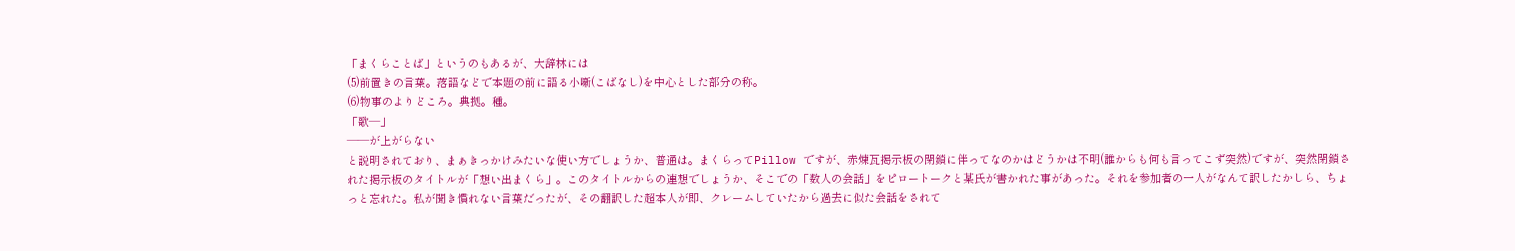「まくらことば」というのもあるが、大辞林には
(5)前置きの言葉。落語などで本題の前に語る小噺(こばなし)を中心とした部分の称。
(6)物事のよりどころ。典拠。種。
「歌―」
――が上がらない
と説明されており、まぁきっかけみたいな使い方でしょうか、普通は。まくらってPillow ですが、赤煉瓦掲示板の閉鎖に伴ってなのかはどうかは不明(誰からも何も言ってこず突然)ですが、突然閉鎖された掲示板のタイトルが「想い出まくら」。このタイトルからの連想でしょうか、そこでの「数人の会話」をピロートークと某氏が書かれた事があった。それを参加者の一人がなんて訳したかしら、ちょっと忘れた。私が聞き慣れない言葉だったが、その翻訳した超本人が即、クレームしていたから過去に似た会話をされて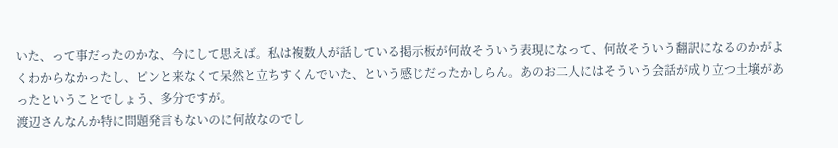いた、って事だったのかな、今にして思えば。私は複数人が話している掲示板が何故そういう表現になって、何故そういう翻訳になるのかがよくわからなかったし、ピンと来なくて呆然と立ちすくんでいた、という感じだったかしらん。あのお二人にはそういう会話が成り立つ土壌があったということでしょう、多分ですが。
渡辺さんなんか特に問題発言もないのに何故なのでし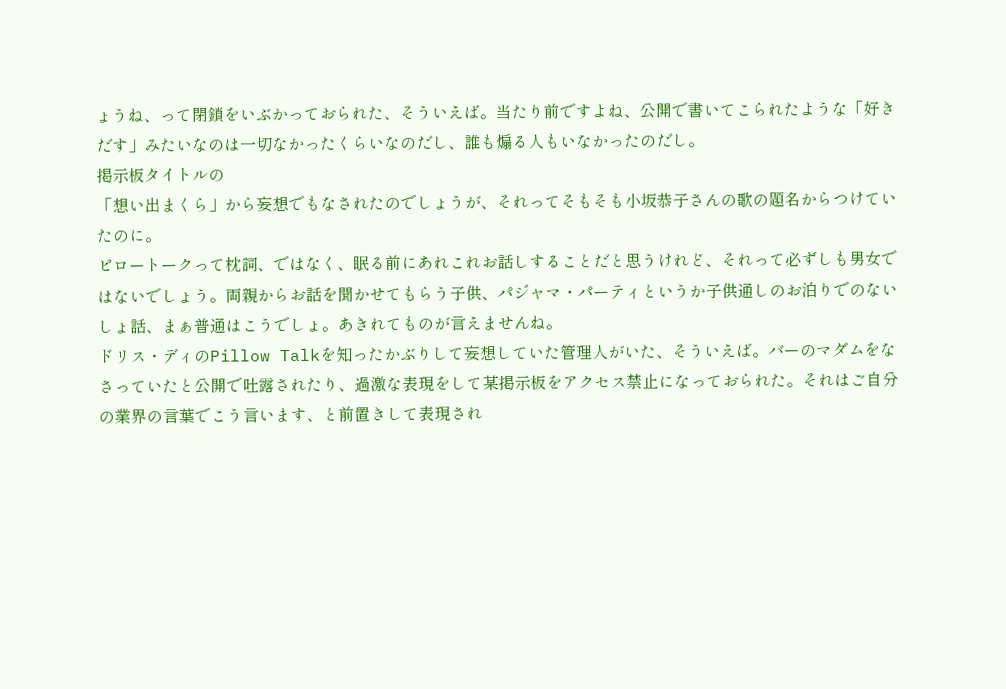ょうね、って閉鎖をいぶかっておられた、そういえば。当たり前ですよね、公開で書いてこられたような「好きだす」みたいなのは一切なかったくらいなのだし、誰も煽る人もいなかったのだし。
掲示板タイトルの
「想い出まくら」から妄想でもなされたのでしょうが、それってそもそも小坂恭子さんの歌の題名からつけていたのに。
ピロートークって枕詞、ではなく、眠る前にあれこれお話しすることだと思うけれど、それって必ずしも男女ではないでしょう。両親からお話を聞かせてもらう子供、パジャマ・パーティというか子供通しのお泊りでのないしょ話、まぁ普通はこうでしょ。あきれてものが言えませんね。
ドリス・ディのPillow Talkを知ったかぶりして妄想していた管理人がいた、そういえば。バーのマダムをなさっていたと公開で吐露されたり、過激な表現をして某掲示板をアクセス禁止になっておられた。それはご自分の業界の言葉でこう言います、と前置きして表現され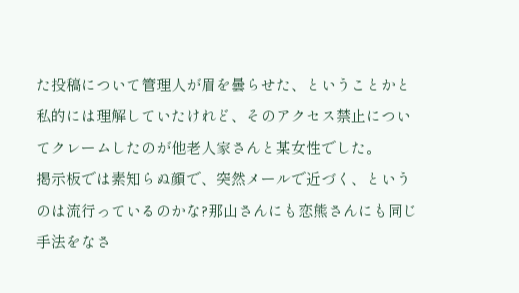た投稿について管理人が眉を曇らせた、ということかと私的には理解していたけれど、そのアクセス禁止についてクレームしたのが他老人家さんと某女性でした。
掲示板では素知らぬ顔で、突然メールで近づく、というのは流行っているのかな?那山さんにも恋熊さんにも同じ手法をなさ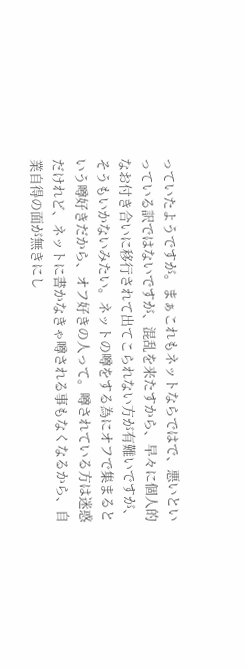っていたようですが。まぁこれもネットならではで、悪いといっている訳ではないですが、混乱を来たすから、早々に個人的なお付き合いに移行されて出てこられない方が有難いですが、そうもいかないみたい。ネットの噂をする為にオフで集まるという噂好きだから、オフ好きの人って。噂されている方は迷惑だけれど、ネットに書かなきゃ噂される事もなくなるから、自業自得の面が無きにし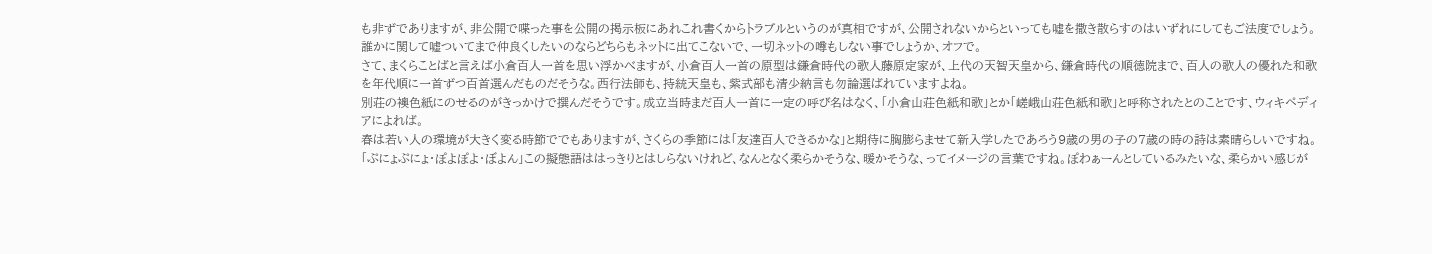も非ずでありますが、非公開で喋った事を公開の掲示板にあれこれ書くからトラブルというのが真相ですが、公開されないからといっても嘘を撒き散らすのはいずれにしてもご法度でしょう。誰かに関して嘘ついてまで仲良くしたいのならどちらもネットに出てこないで、一切ネットの噂もしない事でしょうか、オフで。
さて、まくらことばと言えば小倉百人一首を思い浮かべますが、小倉百人一首の原型は鎌倉時代の歌人藤原定家が、上代の天智天皇から、鎌倉時代の順徳院まで、百人の歌人の優れた和歌を年代順に一首ずつ百首選んだものだそうな。西行法師も、持統天皇も、紫式部も清少納言も勿論選ばれていますよね。
別荘の襖色紙にのせるのがきっかけで撰んだそうです。成立当時まだ百人一首に一定の呼び名はなく、「小倉山荘色紙和歌」とか「嵯峨山荘色紙和歌」と呼称されたとのことです、ウィキペディアによれば。
春は若い人の環境が大きく変る時節ででもありますが、さくらの季節には「友達百人できるかな」と期待に胸膨らませて新入学したであろう9歳の男の子の7歳の時の詩は素晴らしいですね。「ぷにょぷにょ・ぽよぽよ・ぼよん」この擬態語ははっきりとはしらないけれど、なんとなく柔らかそうな、暖かそうな、ってイメージの言葉ですね。ぽわぁーんとしているみたいな、柔らかい感じが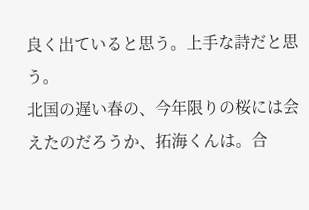良く出ていると思う。上手な詩だと思う。
北国の遅い春の、今年限りの桜には会えたのだろうか、拓海くんは。合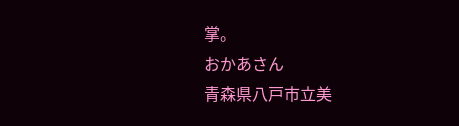掌。
おかあさん
青森県八戸市立美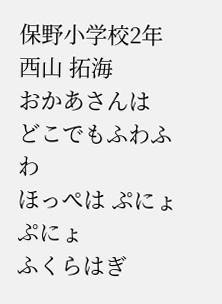保野小学校2年
西山 拓海
おかあさんは
どこでもふわふわ
ほっぺは ぷにょぷにょ
ふくらはぎ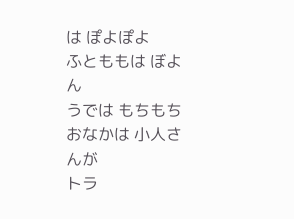は ぽよぽよ
ふとももは ぼよん
うでは もちもち
おなかは 小人さんが
トラ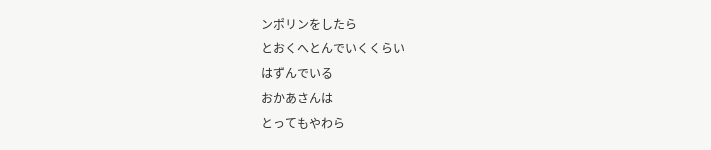ンポリンをしたら
とおくへとんでいくくらい
はずんでいる
おかあさんは
とってもやわら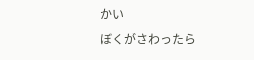かい
ぼくがさわったら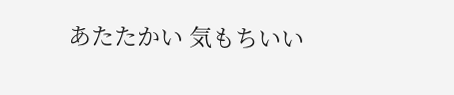あたたかい 気もちいい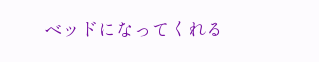ベッドになってくれる